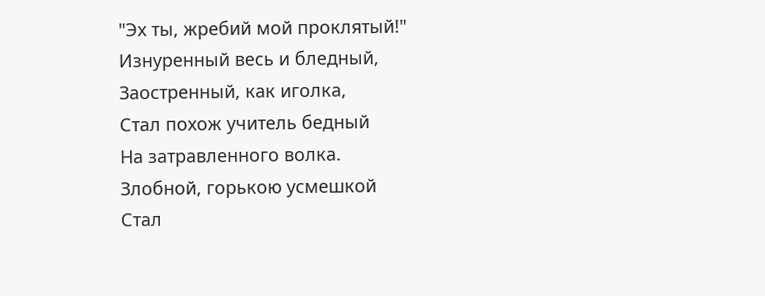"Эх ты, жребий мой проклятый!"
Изнуренный весь и бледный,
Заостренный, как иголка,
Стал похож учитель бедный
На затравленного волка.
Злобной, горькою усмешкой
Стал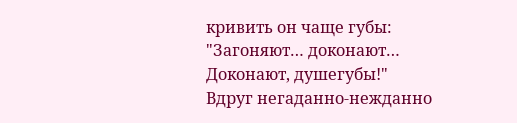кривить он чаще губы:
"Загоняют… доконают…
Доконают, душегубы!"
Вдруг негаданно-нежданно